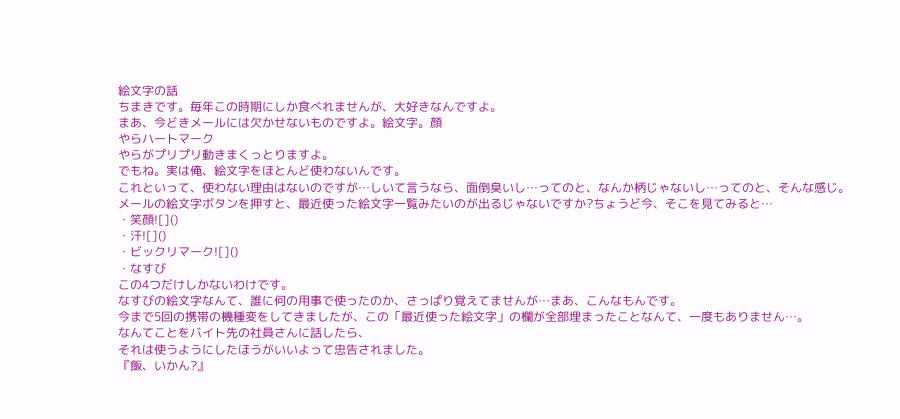絵文字の話
ちまきです。毎年この時期にしか食べれませんが、大好きなんですよ。
まあ、今どきメールには欠かせないものですよ。絵文字。顔
やらハートマーク
やらがプリプリ動きまくっとりますよ。
でもね。実は俺、絵文字をほとんど使わないんです。
これといって、使わない理由はないのですが…しいて言うなら、面倒臭いし…ってのと、なんか柄じゃないし…ってのと、そんな感じ。
メールの絵文字ボタンを押すと、最近使った絵文字一覧みたいのが出るじゃないですか?ちょうど今、そこを見てみると…
・笑顔![]()
・汗![]()
・ビックリマーク![]()
・なすび
この4つだけしかないわけです。
なすびの絵文字なんて、誰に何の用事で使ったのか、さっぱり覚えてませんが…まあ、こんなもんです。
今まで5回の携帯の機種変をしてきましたが、この「最近使った絵文字」の欄が全部埋まったことなんて、一度もありません…。
なんてことをバイト先の社員さんに話したら、
それは使うようにしたほうがいいよって忠告されました。
『飯、いかん?』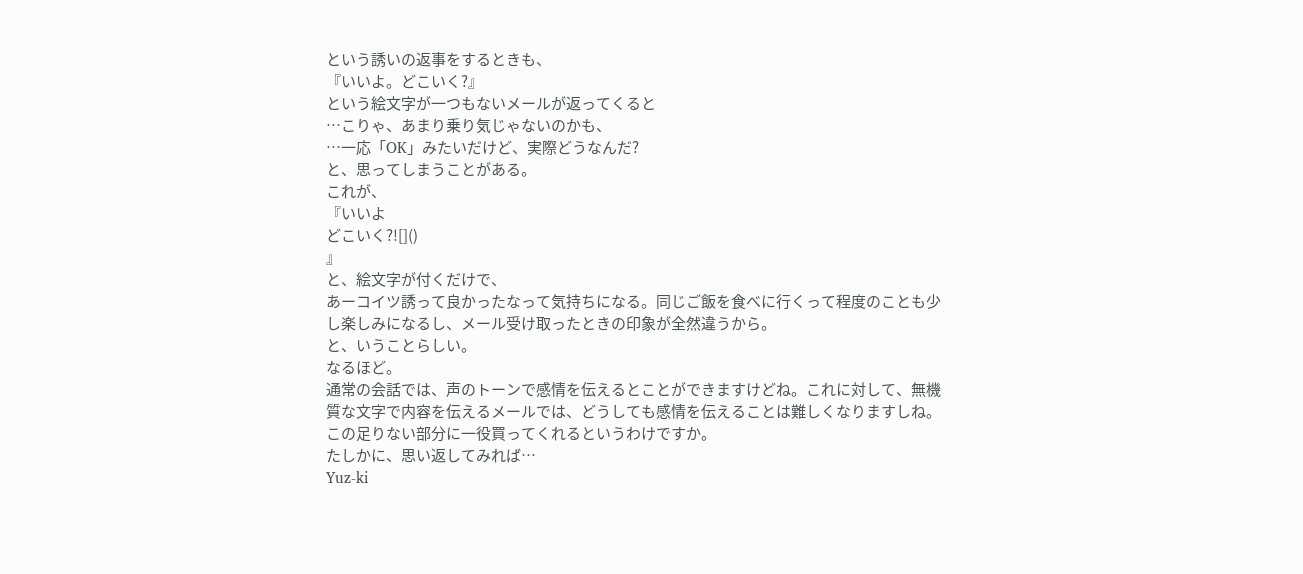という誘いの返事をするときも、
『いいよ。どこいく?』
という絵文字が一つもないメールが返ってくると
…こりゃ、あまり乗り気じゃないのかも、
…一応「OK」みたいだけど、実際どうなんだ?
と、思ってしまうことがある。
これが、
『いいよ
どこいく?![]()
』
と、絵文字が付くだけで、
あーコイツ誘って良かったなって気持ちになる。同じご飯を食べに行くって程度のことも少し楽しみになるし、メール受け取ったときの印象が全然違うから。
と、いうことらしい。
なるほど。
通常の会話では、声のトーンで感情を伝えるとことができますけどね。これに対して、無機質な文字で内容を伝えるメールでは、どうしても感情を伝えることは難しくなりますしね。
この足りない部分に一役買ってくれるというわけですか。
たしかに、思い返してみれば…
Yuz‐ki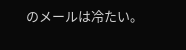のメールは冷たい。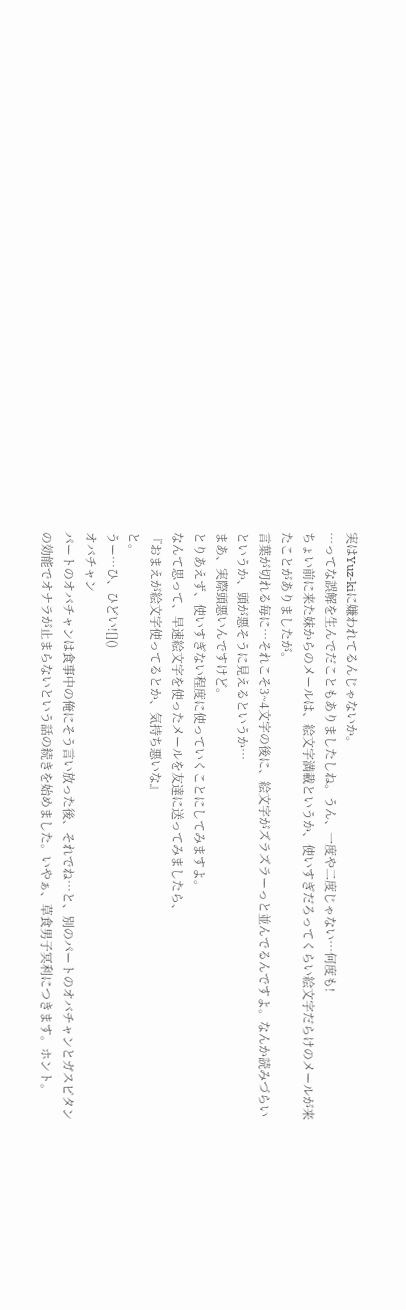実はYuz‐kiに嫌われてるんじゃないか。
…ってな誤解を生んでだこともありましたしね。うん、一度や二度じゃない…何度も!
ちょい前に来た妹からのメールは、絵文字満載というか、使いすぎだろってくらい絵文字だらけのメールが来たことがありましたが。
言葉が切れる毎に…それこそ3~4文字の後に、絵文字がズラズラーっと並んでるんですよ。なんか読みづらいというか、頭が悪そうに見えるというか…
まあ、実際頭悪いんですけど。
とりあえず、使いすぎない程度に使っていくことにしてみますよ。
なんて思って、早速絵文字を使ったメールを友達に送ってみましたら、
『おまえが絵文字使ってるとか、気持ち悪いな』
と。
うー…ひ、ひどい![]()
オバチャン
パートのオバチャンは食事中の俺にそう言い放った後、それでね…と、別のパートのオバチャンとガスピタンの効能でオナラが止まらないという話の続きを始めました。いやぁ、草食男子冥利につきます。ホント。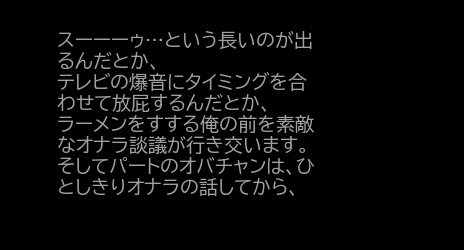スーーーゥ…という長いのが出るんだとか、
テレビの爆音にタイミングを合わせて放屁するんだとか、
ラーメンをすする俺の前を素敵なオナラ談議が行き交います。
そしてパートのオバチャンは、ひとしきりオナラの話してから、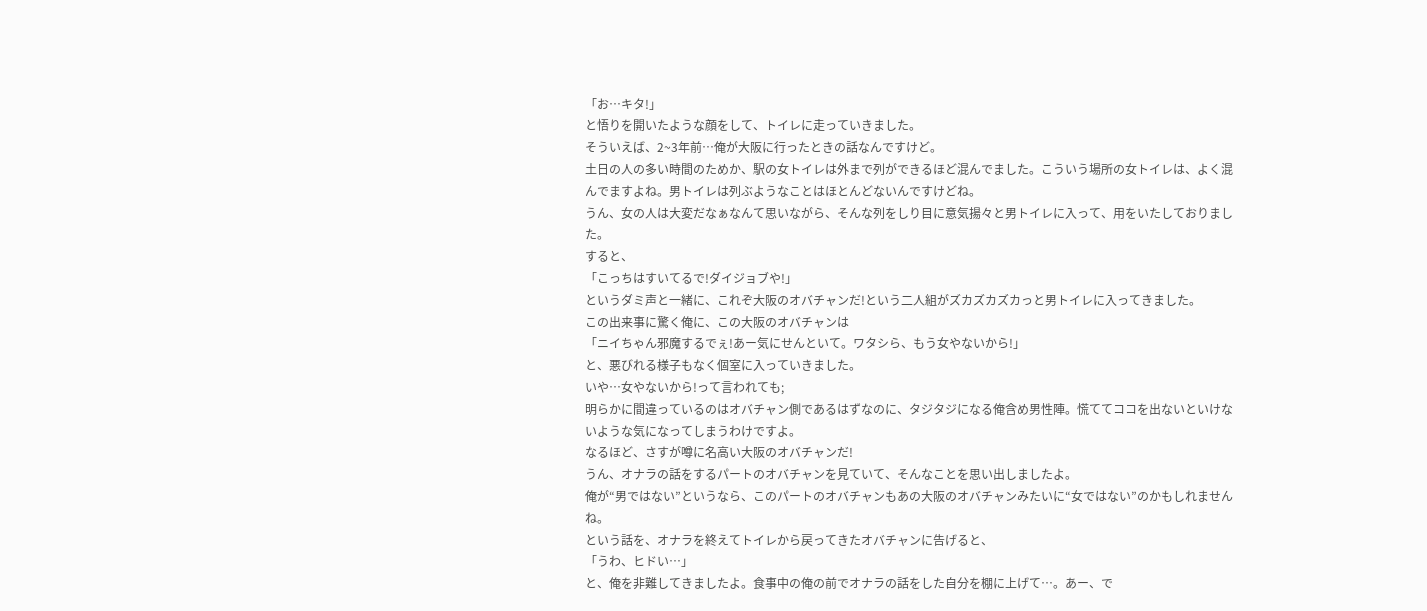「お…キタ!」
と悟りを開いたような顔をして、トイレに走っていきました。
そういえば、2~3年前…俺が大阪に行ったときの話なんですけど。
土日の人の多い時間のためか、駅の女トイレは外まで列ができるほど混んでました。こういう場所の女トイレは、よく混んでますよね。男トイレは列ぶようなことはほとんどないんですけどね。
うん、女の人は大変だなぁなんて思いながら、そんな列をしり目に意気揚々と男トイレに入って、用をいたしておりました。
すると、
「こっちはすいてるで!ダイジョブや!」
というダミ声と一緒に、これぞ大阪のオバチャンだ!という二人組がズカズカズカっと男トイレに入ってきました。
この出来事に驚く俺に、この大阪のオバチャンは
「ニイちゃん邪魔するでぇ!あー気にせんといて。ワタシら、もう女やないから!」
と、悪びれる様子もなく個室に入っていきました。
いや…女やないから!って言われても;
明らかに間違っているのはオバチャン側であるはずなのに、タジタジになる俺含め男性陣。慌ててココを出ないといけないような気になってしまうわけですよ。
なるほど、さすが噂に名高い大阪のオバチャンだ!
うん、オナラの話をするパートのオバチャンを見ていて、そんなことを思い出しましたよ。
俺が“男ではない”というなら、このパートのオバチャンもあの大阪のオバチャンみたいに“女ではない”のかもしれませんね。
という話を、オナラを終えてトイレから戻ってきたオバチャンに告げると、
「うわ、ヒドい…」
と、俺を非難してきましたよ。食事中の俺の前でオナラの話をした自分を棚に上げて…。あー、で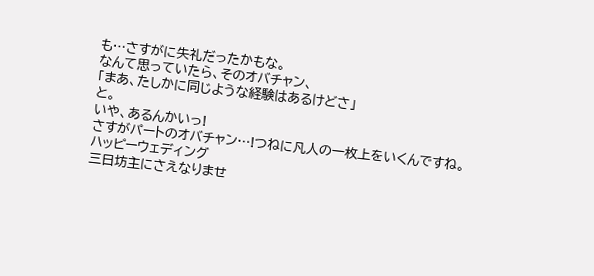も…さすがに失礼だったかもな。
なんて思っていたら、そのオバチャン、
「まあ、たしかに同じような経験はあるけどさ」
と。
いや、あるんかいっ!
さすがパートのオバチャン…!つねに凡人の一枚上をいくんですね。
ハッピーウェディング
三日坊主にさえなりませ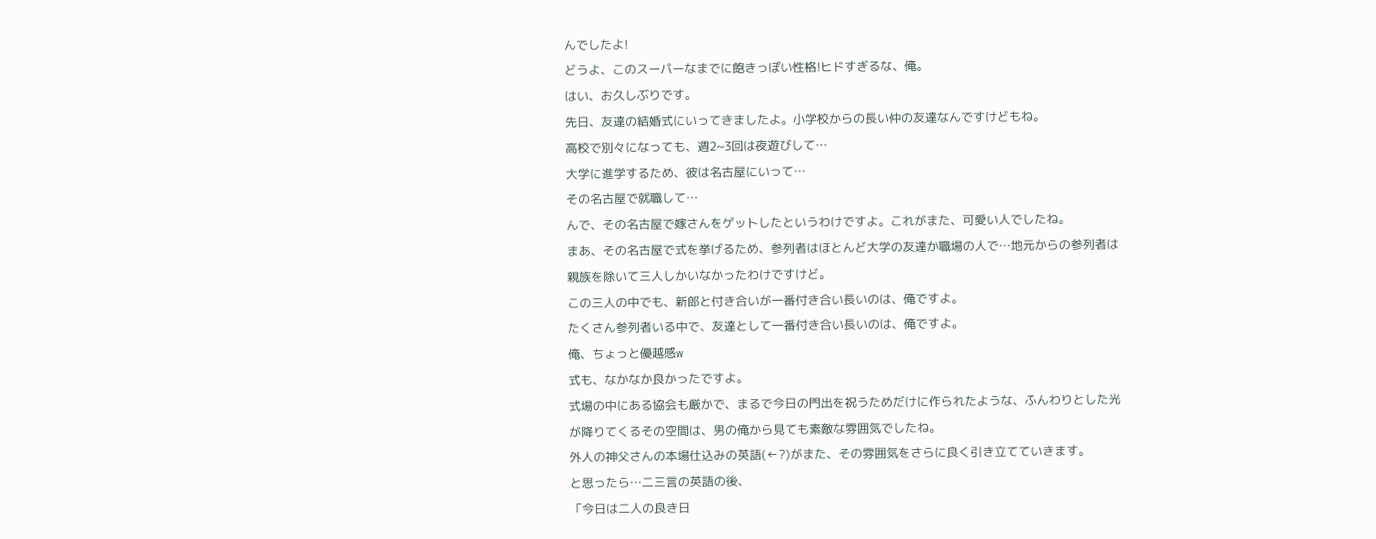んでしたよ!
どうよ、このスーパーなまでに飽きっぽい性格!ヒドすぎるな、俺。
はい、お久しぶりです。
先日、友達の結婚式にいってきましたよ。小学校からの長い仲の友達なんですけどもね。
高校で別々になっても、週2~3回は夜遊びして…
大学に進学するため、彼は名古屋にいって…
その名古屋で就職して…
んで、その名古屋で嫁さんをゲットしたというわけですよ。これがまた、可愛い人でしたね。
まあ、その名古屋で式を挙げるため、参列者はほとんど大学の友達か職場の人で…地元からの参列者は親族を除いて三人しかいなかったわけですけど。
この三人の中でも、新郎と付き合いが一番付き合い長いのは、俺ですよ。
たくさん参列者いる中で、友達として一番付き合い長いのは、俺ですよ。
俺、ちょっと優越感w
式も、なかなか良かったですよ。
式場の中にある協会も厳かで、まるで今日の門出を祝うためだけに作られたような、ふんわりとした光が降りてくるその空間は、男の俺から見ても素敵な雰囲気でしたね。
外人の神父さんの本場仕込みの英語(←?)がまた、その雰囲気をさらに良く引き立てていきます。
と思ったら…二三言の英語の後、
「今日は二人の良き日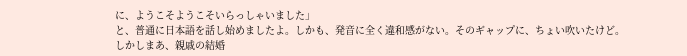に、ようこそようこそいらっしゃいました」
と、普通に日本語を話し始めましたよ。しかも、発音に全く違和感がない。そのギャップに、ちょい吹いたけど。
しかしまあ、親戚の結婚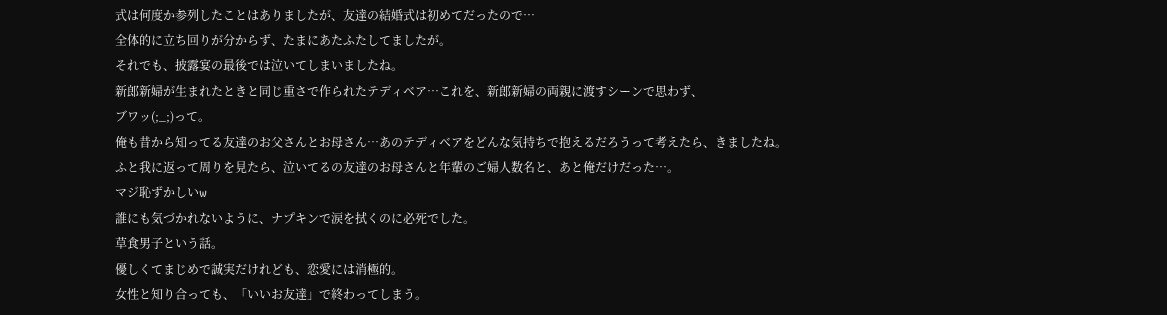式は何度か参列したことはありましたが、友達の結婚式は初めてだったので…
全体的に立ち回りが分からず、たまにあたふたしてましたが。
それでも、披露宴の最後では泣いてしまいましたね。
新郎新婦が生まれたときと同じ重さで作られたテディベア…これを、新郎新婦の両親に渡すシーンで思わず、
ブワッ(;_;)って。
俺も昔から知ってる友達のお父さんとお母さん…あのテディベアをどんな気持ちで抱えるだろうって考えたら、きましたね。
ふと我に返って周りを見たら、泣いてるの友達のお母さんと年輩のご婦人数名と、あと俺だけだった…。
マジ恥ずかしいw
誰にも気づかれないように、ナプキンで涙を拭くのに必死でした。
草食男子という話。
優しくてまじめで誠実だけれども、恋愛には消極的。
女性と知り合っても、「いいお友達」で終わってしまう。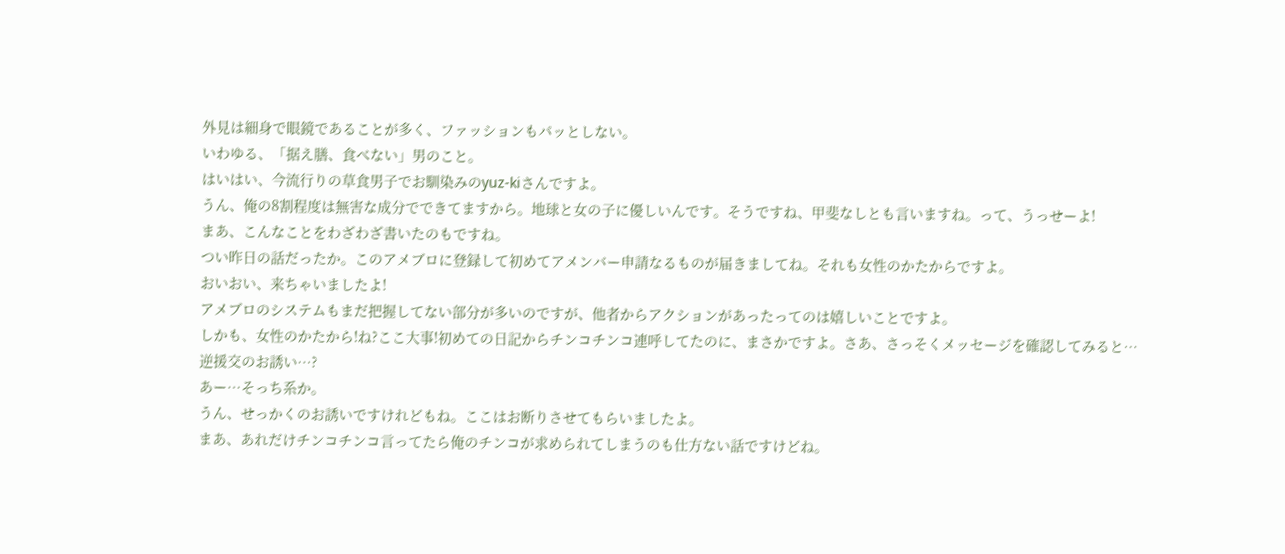外見は細身で眼鏡であることが多く、ファッションもパッとしない。
いわゆる、「据え膳、食べない」男のこと。
はいはい、今流行りの草食男子でお馴染みのyuz‐kiさんですよ。
うん、俺の8割程度は無害な成分でできてますから。地球と女の子に優しいんです。そうですね、甲斐なしとも言いますね。って、うっせーよ!
まあ、こんなことをわざわざ書いたのもですね。
つい昨日の話だったか。このアメブロに登録して初めてアメンバー申請なるものが届きましてね。それも女性のかたからですよ。
おいおい、来ちゃいましたよ!
アメブロのシステムもまだ把握してない部分が多いのですが、他者からアクションがあったってのは嬉しいことですよ。
しかも、女性のかたから!ね?ここ大事!初めての日記からチンコチンコ連呼してたのに、まさかですよ。さあ、さっそくメッセージを確認してみると…
逆援交のお誘い…?
あー…そっち系か。
うん、せっかくのお誘いですけれどもね。ここはお断りさせてもらいましたよ。
まあ、あれだけチンコチンコ言ってたら俺のチンコが求められてしまうのも仕方ない話ですけどね。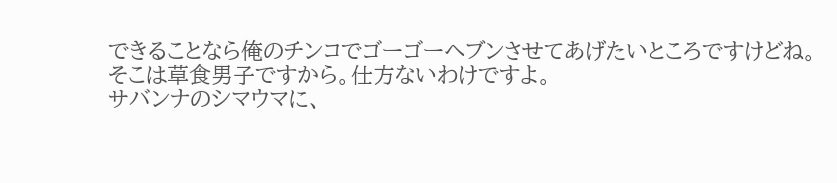できることなら俺のチンコでゴーゴーヘブンさせてあげたいところですけどね。
そこは草食男子ですから。仕方ないわけですよ。
サバンナのシマウマに、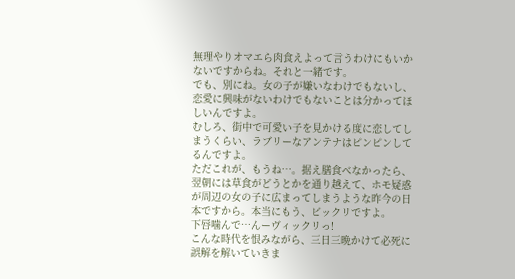無理やりオマエら肉食えよって言うわけにもいかないですからね。それと一緒です。
でも、別にね。女の子が嫌いなわけでもないし、恋愛に興味がないわけでもないことは分かってほしいんですよ。
むしろ、街中で可愛い子を見かける度に恋してしまうくらい、ラブリーなアンテナはピンピンしてるんですよ。
ただこれが、もうね…。据え膳食べなかったら、翌朝には草食がどうとかを通り越えて、ホモ疑惑が周辺の女の子に広まってしまうような昨今の日本ですから。本当にもう、ビックリですよ。
下唇噛んで…んーヴィックリっ!
こんな時代を恨みながら、三日三晩かけて必死に誤解を解いていきま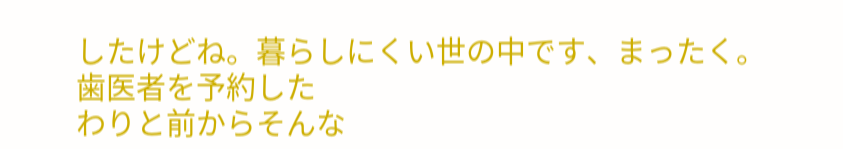したけどね。暮らしにくい世の中です、まったく。
歯医者を予約した
わりと前からそんな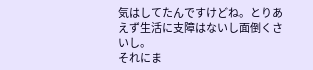気はしてたんですけどね。とりあえず生活に支障はないし面倒くさいし。
それにま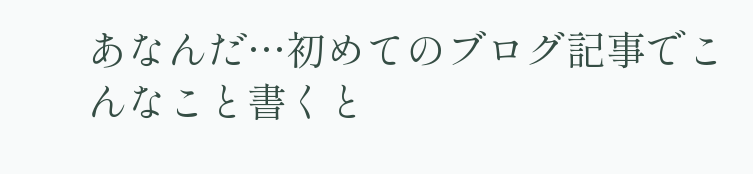あなんだ…初めてのブログ記事でこんなこと書くと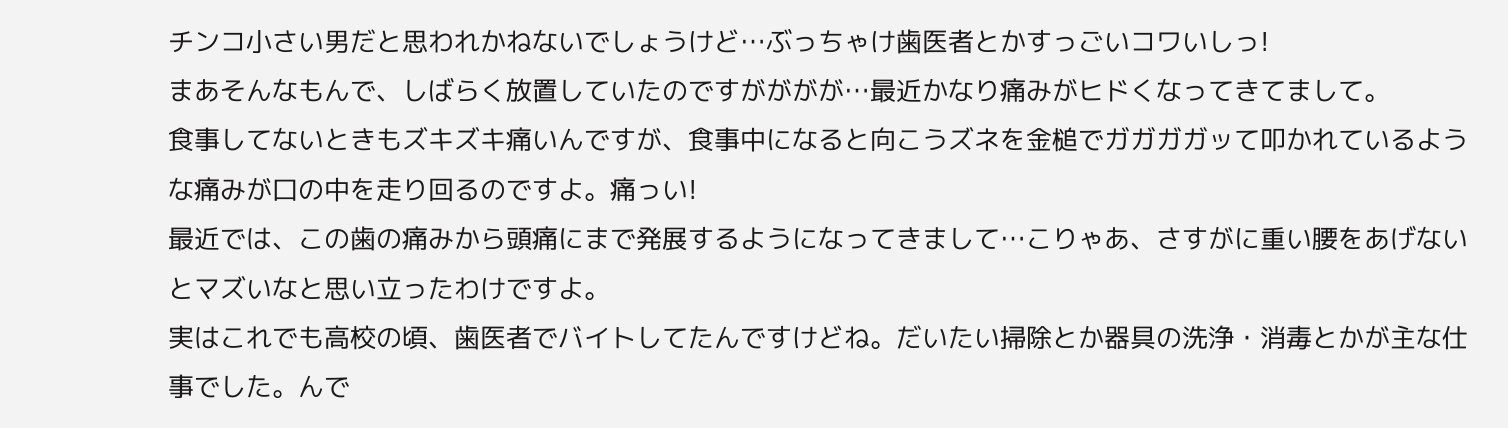チンコ小さい男だと思われかねないでしょうけど…ぶっちゃけ歯医者とかすっごいコワいしっ!
まあそんなもんで、しばらく放置していたのですがががが…最近かなり痛みがヒドくなってきてまして。
食事してないときもズキズキ痛いんですが、食事中になると向こうズネを金槌でガガガガッて叩かれているような痛みが口の中を走り回るのですよ。痛っい!
最近では、この歯の痛みから頭痛にまで発展するようになってきまして…こりゃあ、さすがに重い腰をあげないとマズいなと思い立ったわけですよ。
実はこれでも高校の頃、歯医者でバイトしてたんですけどね。だいたい掃除とか器具の洗浄・消毒とかが主な仕事でした。んで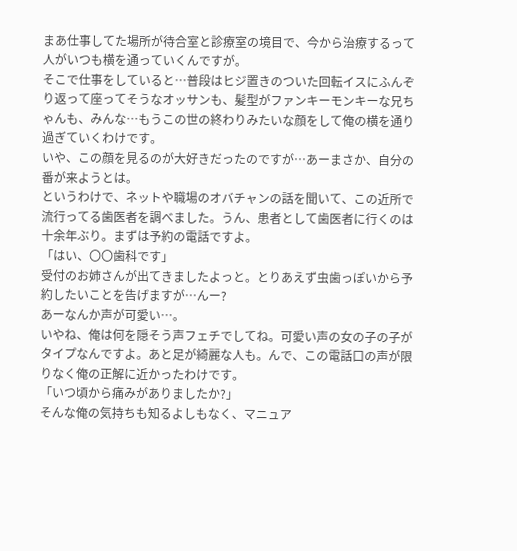まあ仕事してた場所が待合室と診療室の境目で、今から治療するって人がいつも横を通っていくんですが。
そこで仕事をしていると…普段はヒジ置きのついた回転イスにふんぞり返って座ってそうなオッサンも、髪型がファンキーモンキーな兄ちゃんも、みんな…もうこの世の終わりみたいな顔をして俺の横を通り過ぎていくわけです。
いや、この顔を見るのが大好きだったのですが…あーまさか、自分の番が来ようとは。
というわけで、ネットや職場のオバチャンの話を聞いて、この近所で流行ってる歯医者を調べました。うん、患者として歯医者に行くのは十余年ぶり。まずは予約の電話ですよ。
「はい、〇〇歯科です」
受付のお姉さんが出てきましたよっと。とりあえず虫歯っぽいから予約したいことを告げますが…んー?
あーなんか声が可愛い…。
いやね、俺は何を隠そう声フェチでしてね。可愛い声の女の子の子がタイプなんですよ。あと足が綺麗な人も。んで、この電話口の声が限りなく俺の正解に近かったわけです。
「いつ頃から痛みがありましたか?」
そんな俺の気持ちも知るよしもなく、マニュア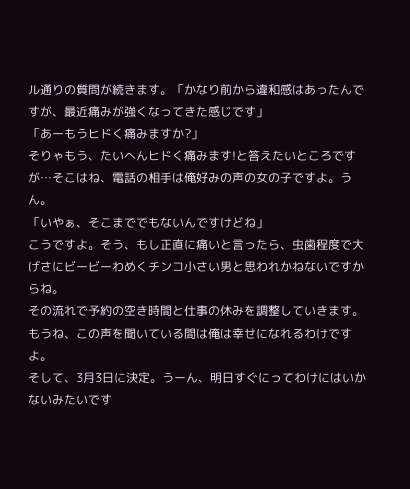ル通りの質問が続きます。「かなり前から違和感はあったんですが、最近痛みが強くなってきた感じです」
「あーもうヒドく痛みますか?」
そりゃもう、たいへんヒドく痛みます!と答えたいところですが…そこはね、電話の相手は俺好みの声の女の子ですよ。うん。
「いやぁ、そこまででもないんですけどね」
こうですよ。そう、もし正直に痛いと言ったら、虫歯程度で大げさにビービーわめくチンコ小さい男と思われかねないですからね。
その流れで予約の空き時間と仕事の休みを調整していきます。もうね、この声を聞いている間は俺は幸せになれるわけですよ。
そして、3月3日に決定。うーん、明日すぐにってわけにはいかないみたいです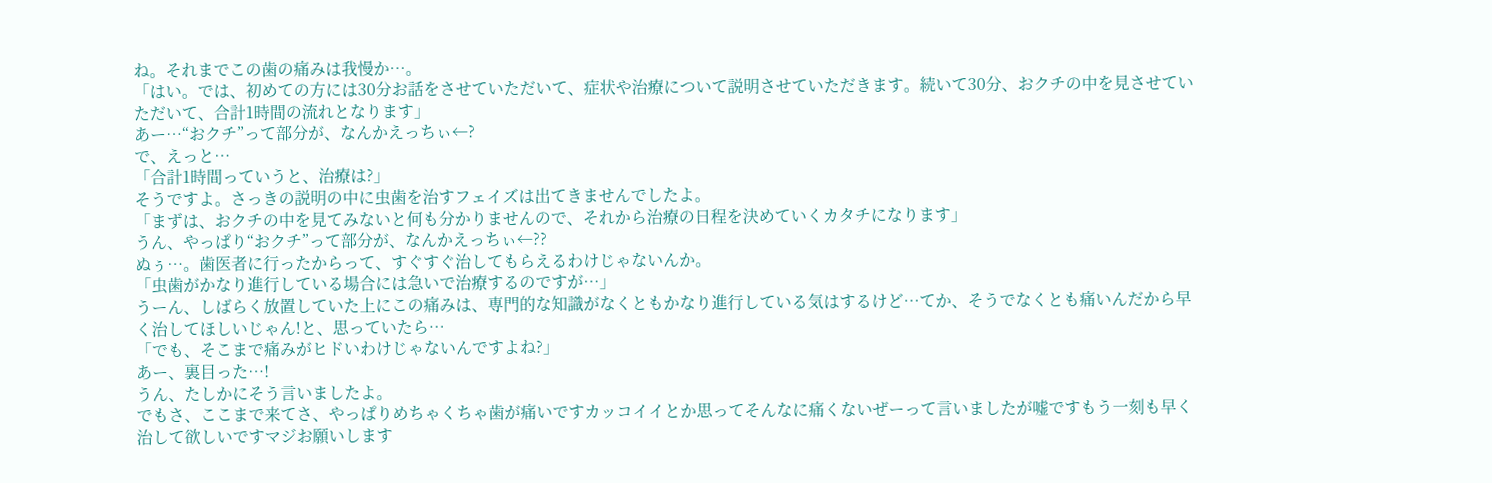ね。それまでこの歯の痛みは我慢か…。
「はい。では、初めての方には30分お話をさせていただいて、症状や治療について説明させていただきます。続いて30分、おクチの中を見させていただいて、合計1時間の流れとなります」
あー…“おクチ”って部分が、なんかえっちぃ←?
で、えっと…
「合計1時間っていうと、治療は?」
そうですよ。さっきの説明の中に虫歯を治すフェイズは出てきませんでしたよ。
「まずは、おクチの中を見てみないと何も分かりませんので、それから治療の日程を決めていくカタチになります」
うん、やっぱり“おクチ”って部分が、なんかえっちぃ←??
ぬぅ…。歯医者に行ったからって、すぐすぐ治してもらえるわけじゃないんか。
「虫歯がかなり進行している場合には急いで治療するのですが…」
うーん、しばらく放置していた上にこの痛みは、専門的な知識がなくともかなり進行している気はするけど…てか、そうでなくとも痛いんだから早く治してほしいじゃん!と、思っていたら…
「でも、そこまで痛みがヒドいわけじゃないんですよね?」
あー、裏目った…!
うん、たしかにそう言いましたよ。
でもさ、ここまで来てさ、やっぱりめちゃくちゃ歯が痛いですカッコイイとか思ってそんなに痛くないぜーって言いましたが嘘ですもう一刻も早く治して欲しいですマジお願いします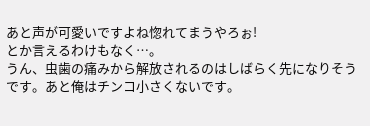あと声が可愛いですよね惚れてまうやろぉ!
とか言えるわけもなく…。
うん、虫歯の痛みから解放されるのはしばらく先になりそうです。あと俺はチンコ小さくないです。